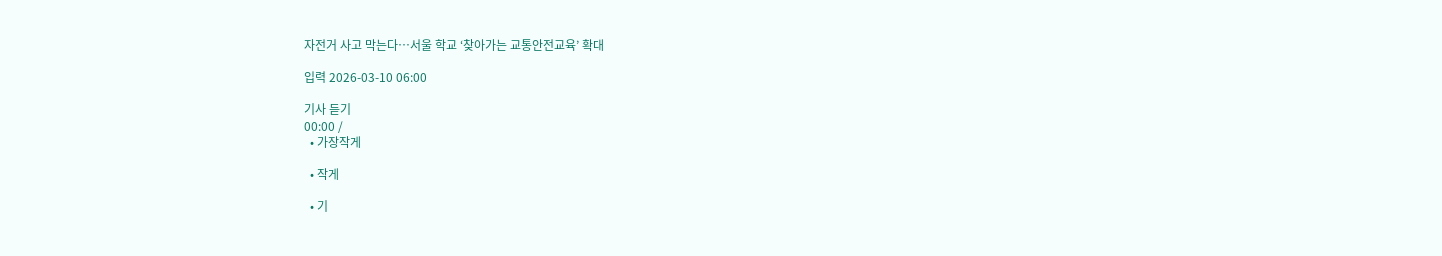자전거 사고 막는다⋯서울 학교 ‘찾아가는 교통안전교육’ 확대

입력 2026-03-10 06:00

기사 듣기
00:00 /
  • 가장작게

  • 작게

  • 기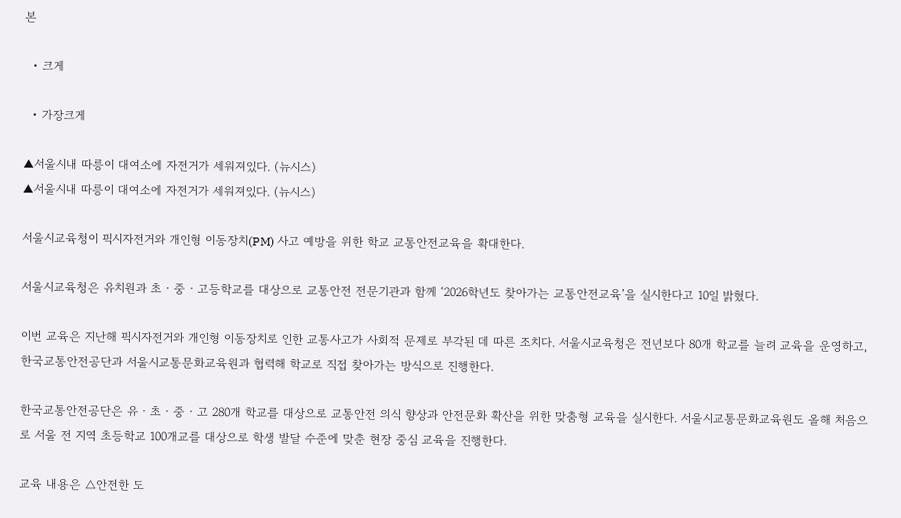본

  • 크게

  • 가장크게

▲서울시내 따릉이 대여소에 자전거가 세워져있다. (뉴시스)
▲서울시내 따릉이 대여소에 자전거가 세워져있다. (뉴시스)

서울시교육청이 픽시자전거와 개인형 이동장치(PM) 사고 예방을 위한 학교 교통안전교육을 확대한다.

서울시교육청은 유치원과 초‧중‧고등학교를 대상으로 교통안전 전문기관과 함께 ‘2026학년도 찾아가는 교통안전교육’을 실시한다고 10일 밝혔다.

이번 교육은 지난해 픽시자전거와 개인형 이동장치로 인한 교통사고가 사회적 문제로 부각된 데 따른 조치다. 서울시교육청은 전년보다 80개 학교를 늘려 교육을 운영하고, 한국교통안전공단과 서울시교통문화교육원과 협력해 학교로 직접 찾아가는 방식으로 진행한다.

한국교통안전공단은 유‧초‧중‧고 280개 학교를 대상으로 교통안전 의식 향상과 안전문화 확산을 위한 맞춤형 교육을 실시한다. 서울시교통문화교육원도 올해 처음으로 서울 전 지역 초등학교 100개교를 대상으로 학생 발달 수준에 맞춘 현장 중심 교육을 진행한다.

교육 내용은 △안전한 도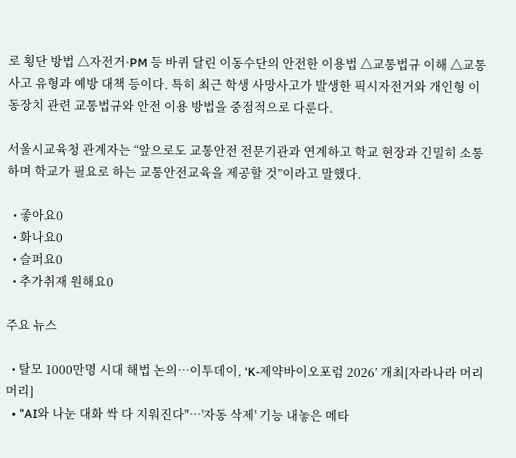로 횡단 방법 △자전거·PM 등 바퀴 달린 이동수단의 안전한 이용법 △교통법규 이해 △교통사고 유형과 예방 대책 등이다. 특히 최근 학생 사망사고가 발생한 픽시자전거와 개인형 이동장치 관련 교통법규와 안전 이용 방법을 중점적으로 다룬다.

서울시교육청 관계자는 “앞으로도 교통안전 전문기관과 연계하고 학교 현장과 긴밀히 소통하며 학교가 필요로 하는 교통안전교육을 제공할 것”이라고 말했다.

  • 좋아요0
  • 화나요0
  • 슬퍼요0
  • 추가취재 원해요0

주요 뉴스

  • 탈모 1000만명 시대 해법 논의…이투데이, ‘K-제약바이오포럼 2026’ 개최[자라나라 머리머리]
  • "AI와 나눈 대화 싹 다 지워진다"…'자동 삭제' 기능 내놓은 메타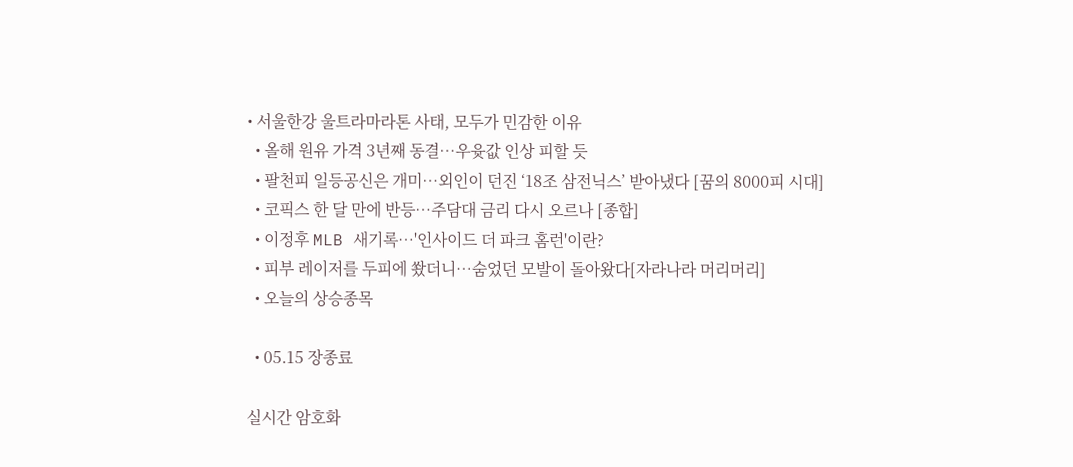• 서울한강 울트라마라톤 사태, 모두가 민감한 이유
  • 올해 원유 가격 3년째 동결⋯우윳값 인상 피할 듯
  • 팔천피 일등공신은 개미⋯외인이 던진 ‘18조 삼전닉스’ 받아냈다 [꿈의 8000피 시대]
  • 코픽스 한 달 만에 반등⋯주담대 금리 다시 오르나 [종합]
  • 이정후 MLB 새기록…'인사이드 더 파크 홈런'이란?
  • 피부 레이저를 두피에 쐈더니…숨었던 모발이 돌아왔다[자라나라 머리머리]
  • 오늘의 상승종목

  • 05.15 장종료

실시간 암호화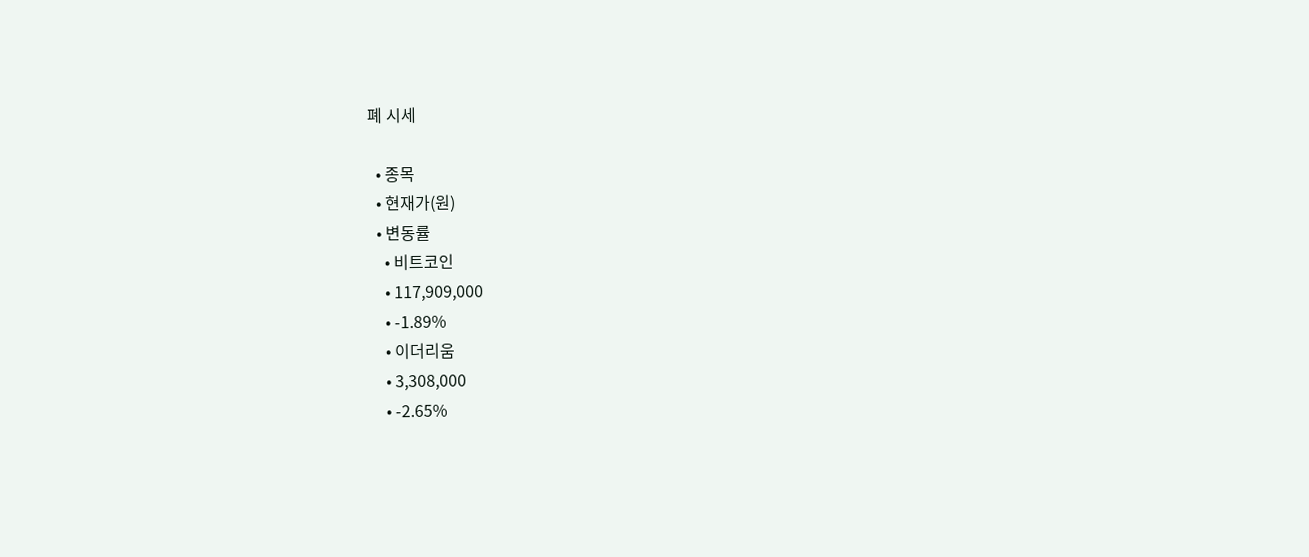폐 시세

  • 종목
  • 현재가(원)
  • 변동률
    • 비트코인
    • 117,909,000
    • -1.89%
    • 이더리움
    • 3,308,000
    • -2.65%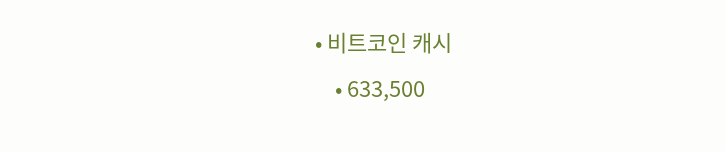• 비트코인 캐시
    • 633,500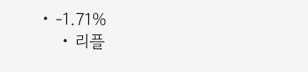• -1.71%
    • 리플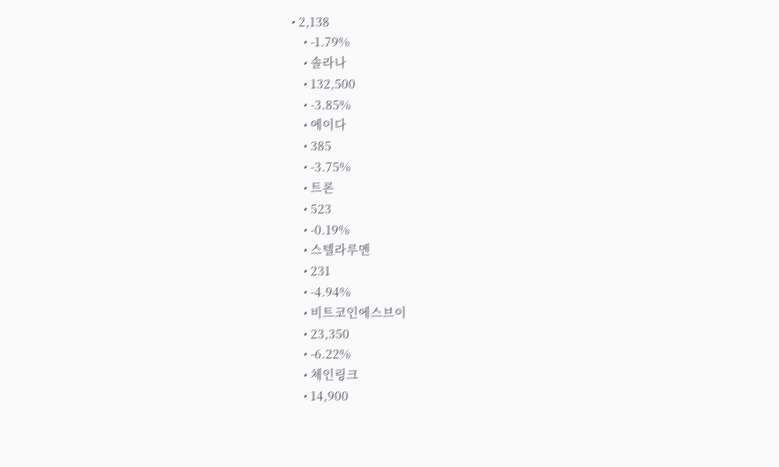• 2,138
    • -1.79%
    • 솔라나
    • 132,500
    • -3.85%
    • 에이다
    • 385
    • -3.75%
    • 트론
    • 523
    • -0.19%
    • 스텔라루멘
    • 231
    • -4.94%
    • 비트코인에스브이
    • 23,350
    • -6.22%
    • 체인링크
    • 14,900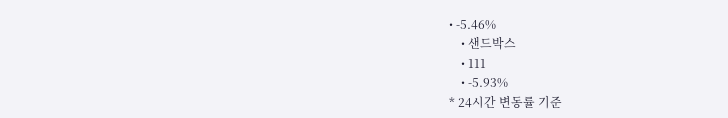• -5.46%
    • 샌드박스
    • 111
    • -5.93%
* 24시간 변동률 기준